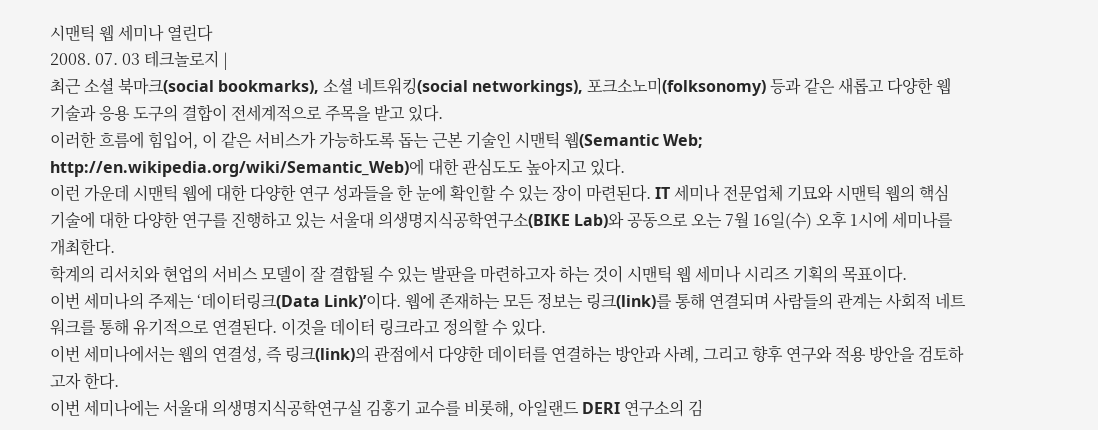시맨틱 웹 세미나 열린다
2008. 07. 03 테크놀로지 |
최근 소셜 북마크(social bookmarks), 소셜 네트워킹(social networkings), 포크소노미(folksonomy) 등과 같은 새롭고 다양한 웹 기술과 응용 도구의 결합이 전세계적으로 주목을 받고 있다.
이러한 흐름에 힘입어, 이 같은 서비스가 가능하도록 돕는 근본 기술인 시맨틱 웹(Semantic Web; http://en.wikipedia.org/wiki/Semantic_Web)에 대한 관심도도 높아지고 있다.
이런 가운데 시맨틱 웹에 대한 다양한 연구 성과들을 한 눈에 확인할 수 있는 장이 마련된다. IT 세미나 전문업체 기묘와 시맨틱 웹의 핵심 기술에 대한 다양한 연구를 진행하고 있는 서울대 의생명지식공학연구소(BIKE Lab)와 공동으로 오는 7월 16일(수) 오후 1시에 세미나를 개최한다.
학계의 리서치와 현업의 서비스 모델이 잘 결합될 수 있는 발판을 마련하고자 하는 것이 시맨틱 웹 세미나 시리즈 기획의 목표이다.
이번 세미나의 주제는 ‘데이터링크(Data Link)’이다. 웹에 존재하는 모든 정보는 링크(link)를 통해 연결되며 사람들의 관계는 사회적 네트워크를 통해 유기적으로 연결된다. 이것을 데이터 링크라고 정의할 수 있다.
이번 세미나에서는 웹의 연결성, 즉 링크(link)의 관점에서 다양한 데이터를 연결하는 방안과 사례, 그리고 향후 연구와 적용 방안을 검토하고자 한다.
이번 세미나에는 서울대 의생명지식공학연구실 김홍기 교수를 비롯해, 아일랜드 DERI 연구소의 김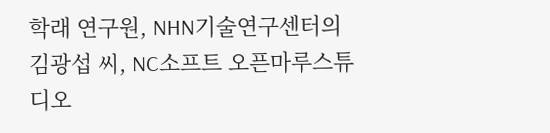학래 연구원, NHN기술연구센터의 김광섭 씨, NC소프트 오픈마루스튜디오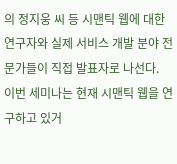의 정지웅 씨 등 시맨틱 웹에 대한 연구자와 실제 서비스 개발 분야 전문가들이 직접 발표자로 나선다.
이번 세미나는 현재 시맨틱 웹을 연구하고 있거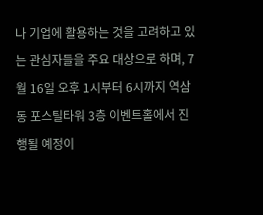나 기업에 활용하는 것을 고려하고 있는 관심자들을 주요 대상으로 하며, 7월 16일 오후 1시부터 6시까지 역삼동 포스틸타워 3층 이벤트홀에서 진행될 예정이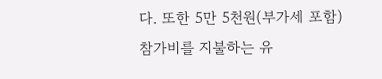다. 또한 5만 5천원(부가세 포함) 참가비를 지불하는 유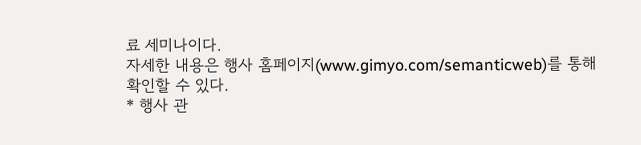료 세미나이다.
자세한 내용은 행사 홈페이지(www.gimyo.com/semanticweb)를 통해 확인할 수 있다.
* 행사 관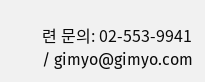련 문의: 02-553-9941 / gimyo@gimyo.com